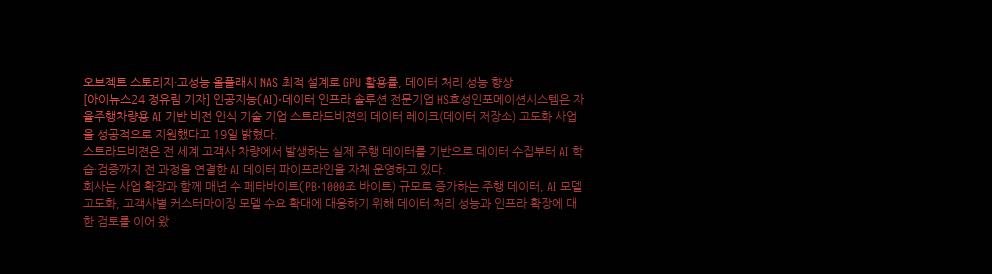오브젝트 스토리지·고성능 올플래시 NAS 최적 설계로 GPU 활용률, 데이터 처리 성능 향상
[아이뉴스24 정유림 기자] 인공지능(AI)·데이터 인프라 솔루션 전문기업 HS효성인포메이션시스템은 자율주행차량용 AI 기반 비전 인식 기술 기업 스트라드비젼의 데이터 레이크(데이터 저장소) 고도화 사업을 성공적으로 지원했다고 19일 밝혔다.
스트라드비젼은 전 세계 고객사 차량에서 발생하는 실제 주행 데이터를 기반으로 데이터 수집부터 AI 학습·검증까지 전 과정을 연결한 AI 데이터 파이프라인을 자체 운영하고 있다.
회사는 사업 확장과 함께 매년 수 페타바이트(PB·1000조 바이트) 규모로 증가하는 주행 데이터, AI 모델 고도화, 고객사별 커스터마이징 모델 수요 확대에 대응하기 위해 데이터 처리 성능과 인프라 확장에 대한 검토를 이어 왔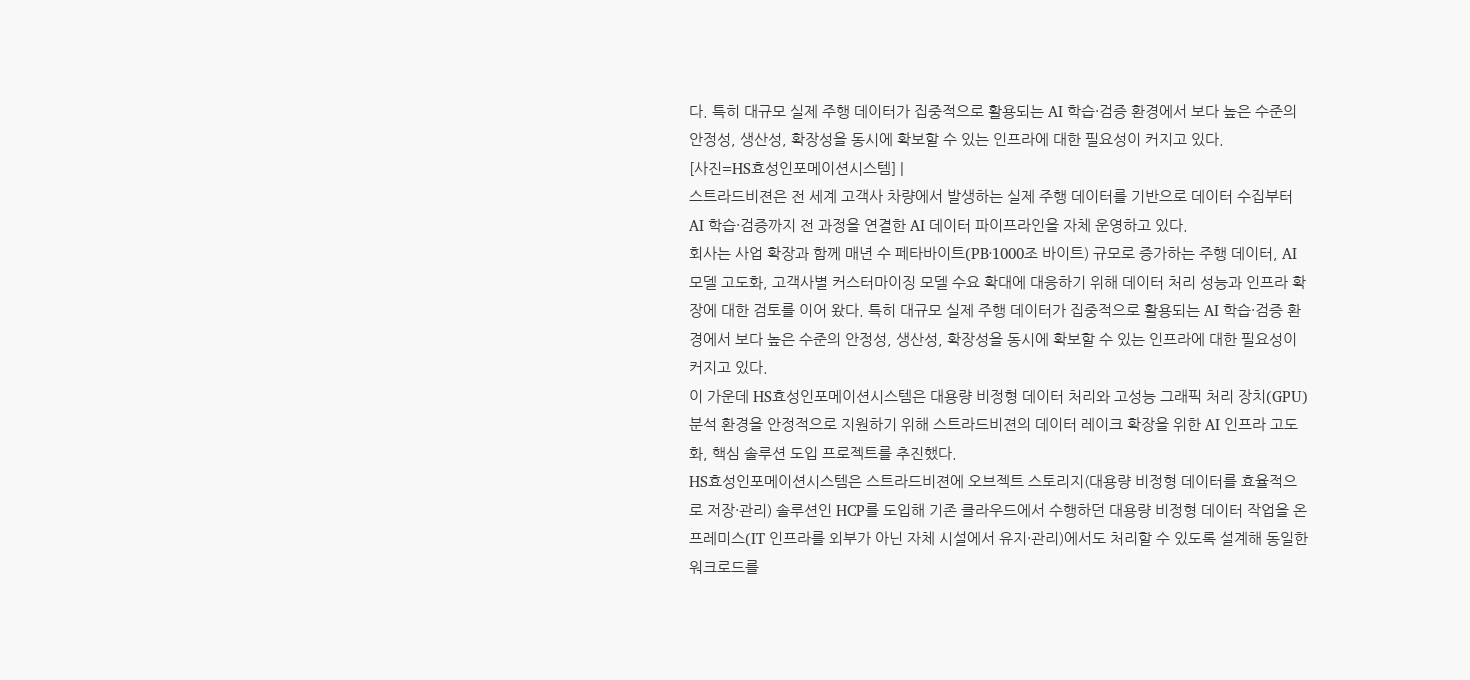다. 특히 대규모 실제 주행 데이터가 집중적으로 활용되는 AI 학습·검증 환경에서 보다 높은 수준의 안정성, 생산성, 확장성을 동시에 확보할 수 있는 인프라에 대한 필요성이 커지고 있다.
[사진=HS효성인포메이션시스템] |
스트라드비젼은 전 세계 고객사 차량에서 발생하는 실제 주행 데이터를 기반으로 데이터 수집부터 AI 학습·검증까지 전 과정을 연결한 AI 데이터 파이프라인을 자체 운영하고 있다.
회사는 사업 확장과 함께 매년 수 페타바이트(PB·1000조 바이트) 규모로 증가하는 주행 데이터, AI 모델 고도화, 고객사별 커스터마이징 모델 수요 확대에 대응하기 위해 데이터 처리 성능과 인프라 확장에 대한 검토를 이어 왔다. 특히 대규모 실제 주행 데이터가 집중적으로 활용되는 AI 학습·검증 환경에서 보다 높은 수준의 안정성, 생산성, 확장성을 동시에 확보할 수 있는 인프라에 대한 필요성이 커지고 있다.
이 가운데 HS효성인포메이션시스템은 대용량 비정형 데이터 처리와 고성능 그래픽 처리 장치(GPU) 분석 환경을 안정적으로 지원하기 위해 스트라드비젼의 데이터 레이크 확장을 위한 AI 인프라 고도화, 핵심 솔루션 도입 프로젝트를 추진했다.
HS효성인포메이션시스템은 스트라드비젼에 오브젝트 스토리지(대용량 비정형 데이터를 효율적으로 저장·관리) 솔루션인 HCP를 도입해 기존 클라우드에서 수행하던 대용량 비정형 데이터 작업을 온프레미스(IT 인프라를 외부가 아닌 자체 시설에서 유지·관리)에서도 처리할 수 있도록 설계해 동일한 워크로드를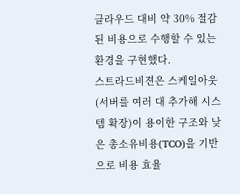클라우드 대비 약 30% 절감된 비용으로 수행할 수 있는 환경을 구현했다.
스트라드비젼은 스케일아웃(서버를 여러 대 추가해 시스템 확장)이 용이한 구조와 낮은 총소유비용(TCO)을 기반으로 비용 효율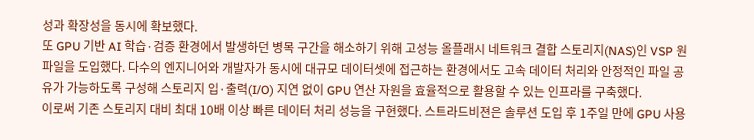성과 확장성을 동시에 확보했다.
또 GPU 기반 AI 학습·검증 환경에서 발생하던 병목 구간을 해소하기 위해 고성능 올플래시 네트워크 결합 스토리지(NAS)인 VSP 원파일을 도입했다. 다수의 엔지니어와 개발자가 동시에 대규모 데이터셋에 접근하는 환경에서도 고속 데이터 처리와 안정적인 파일 공유가 가능하도록 구성해 스토리지 입·출력(I/O) 지연 없이 GPU 연산 자원을 효율적으로 활용할 수 있는 인프라를 구축했다.
이로써 기존 스토리지 대비 최대 10배 이상 빠른 데이터 처리 성능을 구현했다. 스트라드비젼은 솔루션 도입 후 1주일 만에 GPU 사용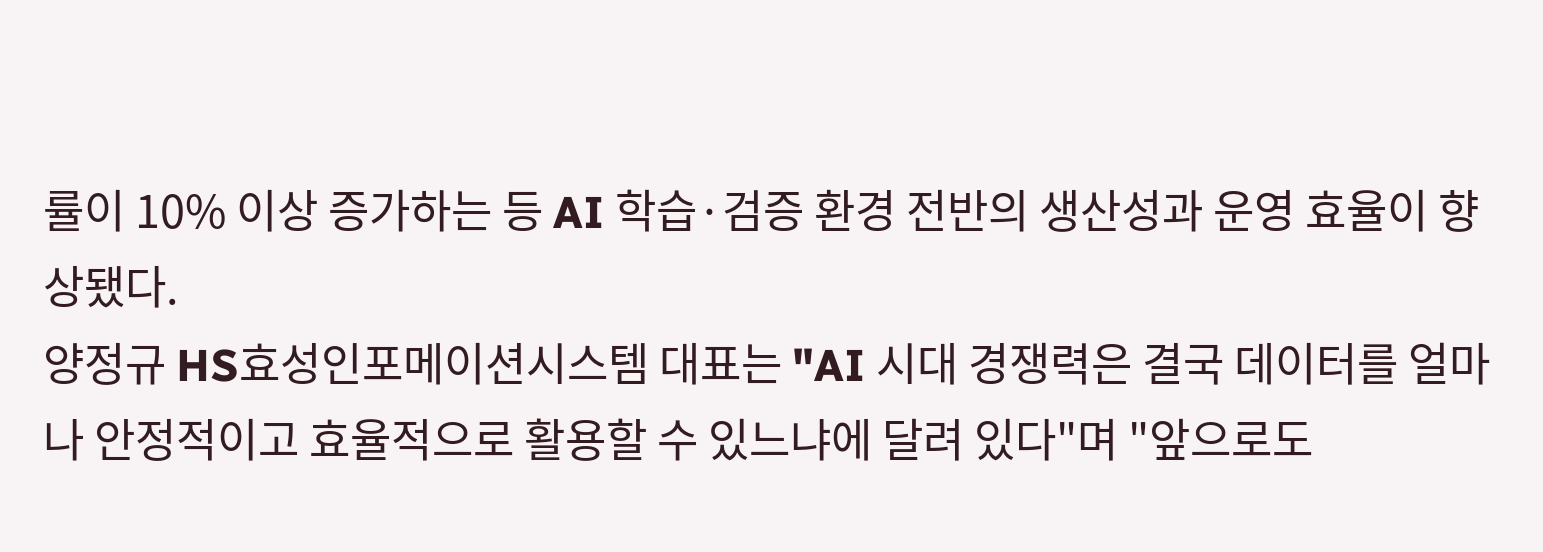률이 10% 이상 증가하는 등 AI 학습·검증 환경 전반의 생산성과 운영 효율이 향상됐다.
양정규 HS효성인포메이션시스템 대표는 "AI 시대 경쟁력은 결국 데이터를 얼마나 안정적이고 효율적으로 활용할 수 있느냐에 달려 있다"며 "앞으로도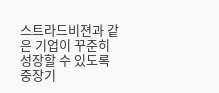스트라드비젼과 같은 기업이 꾸준히 성장할 수 있도록 중장기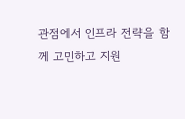관점에서 인프라 전략을 함께 고민하고 지원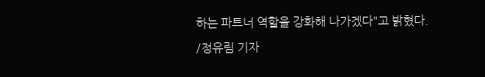하는 파트너 역할을 강화해 나가겠다"고 밝혔다.
/정유림 기자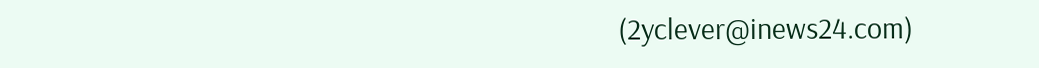(2yclever@inews24.com)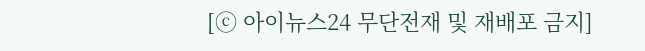[ⓒ 아이뉴스24 무단전재 및 재배포 금지]